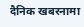दैनिक खबरनामा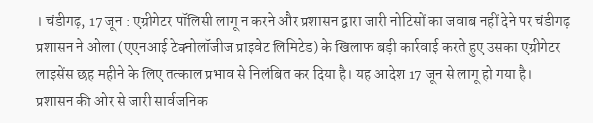। चंडीगढ़, 17 जून : एग्रीगेटर पॉलिसी लागू न करने और प्रशासन द्वारा जारी नोटिसों का जवाब नहीं देने पर चंडीगढ़ प्रशासन ने ओला (एएनआई टेक्नोलॉजीज प्राइवेट लिमिटेड) के खिलाफ बड़ी कार्रवाई करते हुए उसका एग्रीगेटर लाइसेंस छह महीने के लिए तत्काल प्रभाव से निलंबित कर दिया है। यह आदेश 17 जून से लागू हो गया है।
प्रशासन की ओर से जारी सार्वजनिक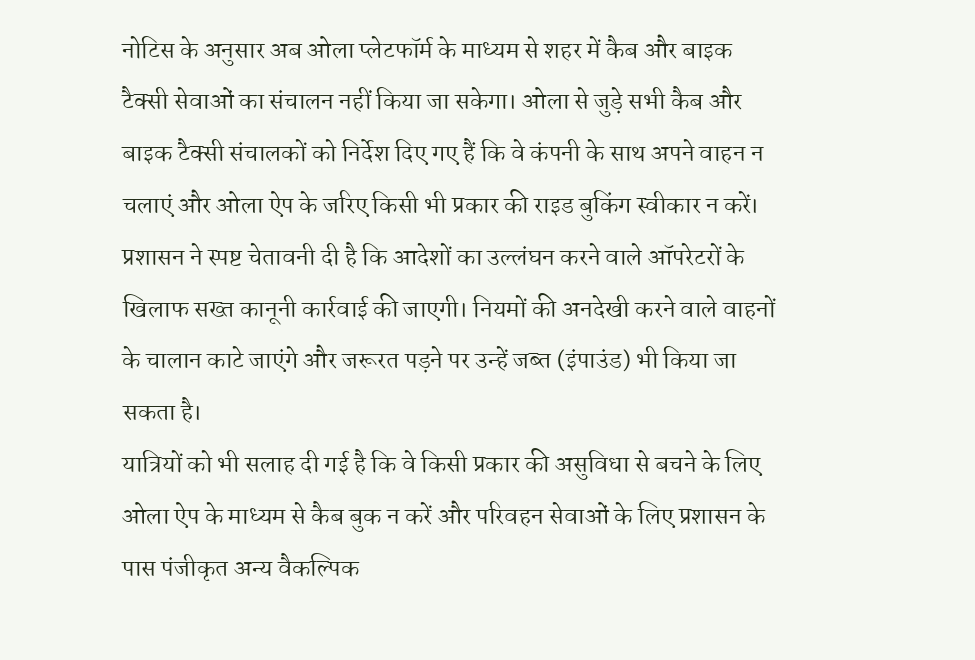नोटिस के अनुसार अब ओला प्लेटफॉर्म के माध्यम से शहर में कैब और बाइक टैक्सी सेवाओं का संचालन नहीं किया जा सकेगा। ओला से जुड़े सभी कैब और बाइक टैक्सी संचालकों को निर्देश दिए गए हैं कि वे कंपनी के साथ अपने वाहन न चलाएं और ओला ऐप के जरिए किसी भी प्रकार की राइड बुकिंग स्वीकार न करें।
प्रशासन ने स्पष्ट चेतावनी दी है कि आदेशों का उल्लंघन करने वाले ऑपरेटरों के खिलाफ सख्त कानूनी कार्रवाई की जाएगी। नियमों की अनदेखी करने वाले वाहनों के चालान काटे जाएंगे और जरूरत पड़ने पर उन्हें जब्त (इंपाउंड) भी किया जा सकता है।
यात्रियों को भी सलाह दी गई है कि वे किसी प्रकार की असुविधा से बचने के लिए ओला ऐप के माध्यम से कैब बुक न करें और परिवहन सेवाओं के लिए प्रशासन के पास पंजीकृत अन्य वैकल्पिक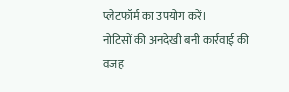प्लेटफॉर्म का उपयोग करें।
नोटिसों की अनदेखी बनी कार्रवाई की वजह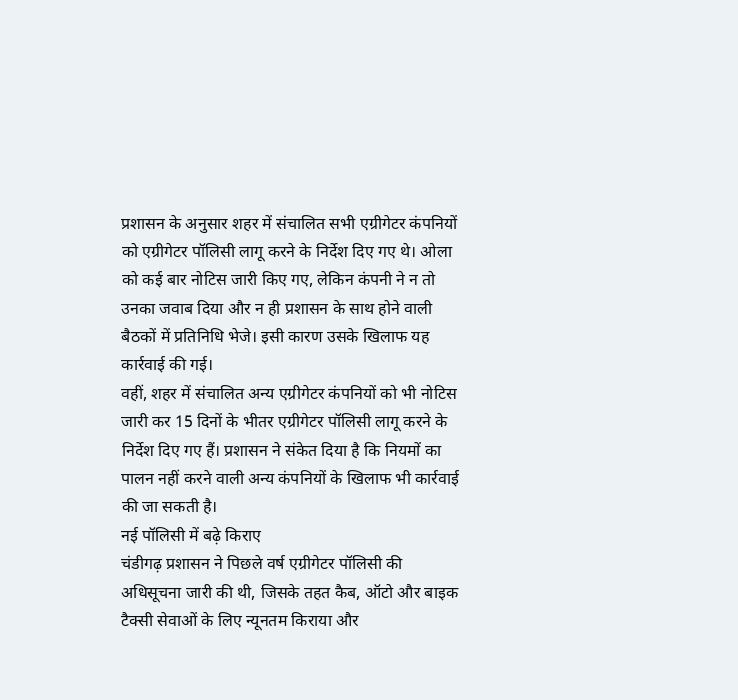प्रशासन के अनुसार शहर में संचालित सभी एग्रीगेटर कंपनियों को एग्रीगेटर पॉलिसी लागू करने के निर्देश दिए गए थे। ओला को कई बार नोटिस जारी किए गए, लेकिन कंपनी ने न तो उनका जवाब दिया और न ही प्रशासन के साथ होने वाली बैठकों में प्रतिनिधि भेजे। इसी कारण उसके खिलाफ यह कार्रवाई की गई।
वहीं, शहर में संचालित अन्य एग्रीगेटर कंपनियों को भी नोटिस जारी कर 15 दिनों के भीतर एग्रीगेटर पॉलिसी लागू करने के निर्देश दिए गए हैं। प्रशासन ने संकेत दिया है कि नियमों का पालन नहीं करने वाली अन्य कंपनियों के खिलाफ भी कार्रवाई की जा सकती है।
नई पॉलिसी में बढ़े किराए
चंडीगढ़ प्रशासन ने पिछले वर्ष एग्रीगेटर पॉलिसी की अधिसूचना जारी की थी, जिसके तहत कैब, ऑटो और बाइक टैक्सी सेवाओं के लिए न्यूनतम किराया और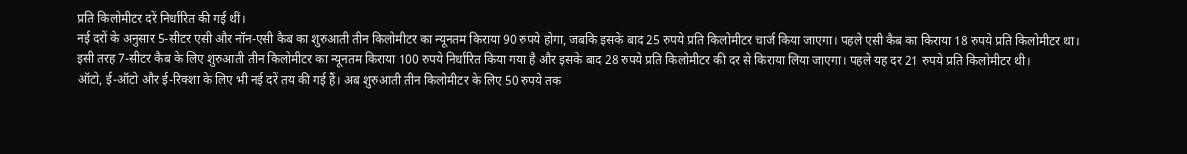प्रति किलोमीटर दरें निर्धारित की गई थीं।
नई दरों के अनुसार 5-सीटर एसी और नॉन-एसी कैब का शुरुआती तीन किलोमीटर का न्यूनतम किराया 90 रुपये होगा, जबकि इसके बाद 25 रुपये प्रति किलोमीटर चार्ज किया जाएगा। पहले एसी कैब का किराया 18 रुपये प्रति किलोमीटर था।
इसी तरह 7-सीटर कैब के लिए शुरुआती तीन किलोमीटर का न्यूनतम किराया 100 रुपये निर्धारित किया गया है और इसके बाद 28 रुपये प्रति किलोमीटर की दर से किराया लिया जाएगा। पहले यह दर 21 रुपये प्रति किलोमीटर थी।
ऑटो, ई-ऑटो और ई-रिक्शा के लिए भी नई दरें तय की गई हैं। अब शुरुआती तीन किलोमीटर के लिए 50 रुपये तक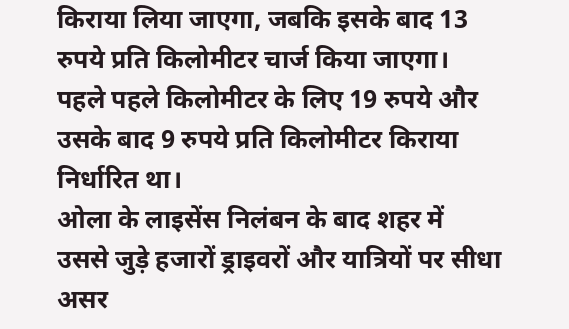किराया लिया जाएगा, जबकि इसके बाद 13 रुपये प्रति किलोमीटर चार्ज किया जाएगा। पहले पहले किलोमीटर के लिए 19 रुपये और उसके बाद 9 रुपये प्रति किलोमीटर किराया निर्धारित था।
ओला के लाइसेंस निलंबन के बाद शहर में उससे जुड़े हजारों ड्राइवरों और यात्रियों पर सीधा असर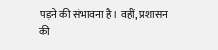पड़ने की संभावना है। वहीं, प्रशासन की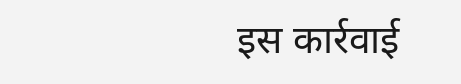इस कार्रवाई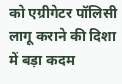को एग्रीगेटर पॉलिसी लागू कराने की दिशा में बड़ा कदम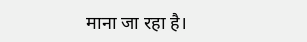माना जा रहा है।